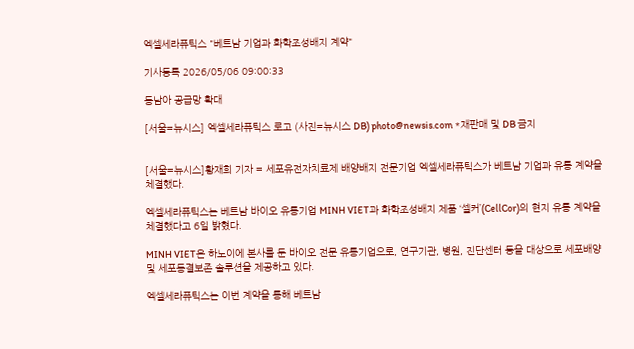엑셀세라퓨틱스 "베트남 기업과 화학조성배지 계약"

기사등록 2026/05/06 09:00:33

동남아 공급망 확대

[서울=뉴시스] 엑셀세라퓨틱스 로고 (사진=뉴시스 DB) photo@newsis.com *재판매 및 DB 금지


[서울=뉴시스]황재희 기자 = 세포유전자치료제 배양배지 전문기업 엑셀세라퓨틱스가 베트남 기업과 유통 계약을 체결했다.

엑셀세라퓨틱스는 베트남 바이오 유통기업 MINH VIET과 화학조성배지 제품 ‘셀커’(CellCor)의 현지 유통 계약을 체결했다고 6일 밝혔다.

MINH VIET은 하노이에 본사를 둔 바이오 전문 유통기업으로, 연구기관, 병원, 진단센터 등을 대상으로 세포배양 및 세포동결보존 솔루션을 제공하고 있다.

엑셀세라퓨틱스는 이번 계약을 통해 베트남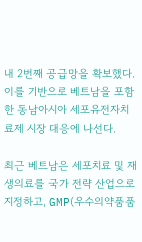내 2번째 공급망을 확보했다. 이를 기반으로 베트남을 포함한 동남아시아 세포유전자치료제 시장 대응에 나선다.

최근 베트남은 세포치료 및 재생의료를 국가 전략 산업으로 지정하고, GMP(우수의약품품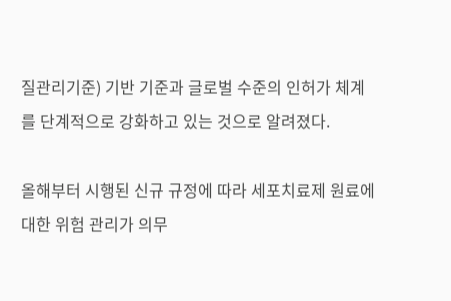질관리기준) 기반 기준과 글로벌 수준의 인허가 체계를 단계적으로 강화하고 있는 것으로 알려졌다.

올해부터 시행된 신규 규정에 따라 세포치료제 원료에 대한 위험 관리가 의무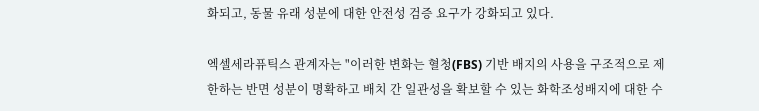화되고, 동물 유래 성분에 대한 안전성 검증 요구가 강화되고 있다.

엑셀세라퓨틱스 관계자는 "이러한 변화는 혈청(FBS) 기반 배지의 사용을 구조적으로 제한하는 반면 성분이 명확하고 배치 간 일관성을 확보할 수 있는 화학조성배지에 대한 수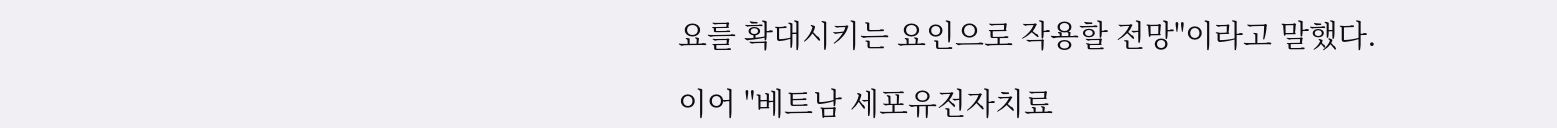요를 확대시키는 요인으로 작용할 전망"이라고 말했다.

이어 "베트남 세포유전자치료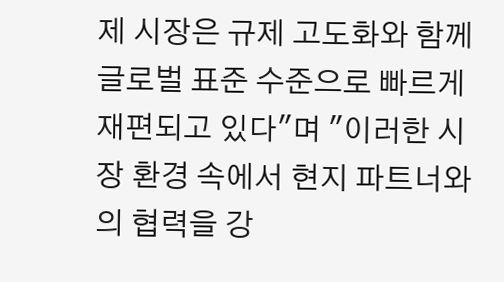제 시장은 규제 고도화와 함께 글로벌 표준 수준으로 빠르게 재편되고 있다"며 "이러한 시장 환경 속에서 현지 파트너와의 협력을 강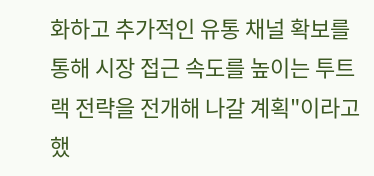화하고 추가적인 유통 채널 확보를 통해 시장 접근 속도를 높이는 투트랙 전략을 전개해 나갈 계획"이라고 했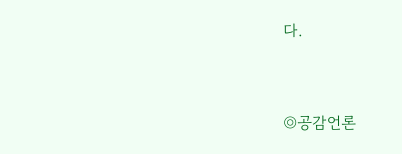다.


◎공감언론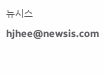뉴시스 hjhee@newsis.com